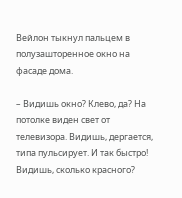Вейлон тыкнул пальцем в полузашторенное окно на фасаде дома.

– Видишь окно? Клево, да? На потолке виден свет от телевизора. Видишь, дергается, типа пульсирует. И так быстро! Видишь, сколько красного?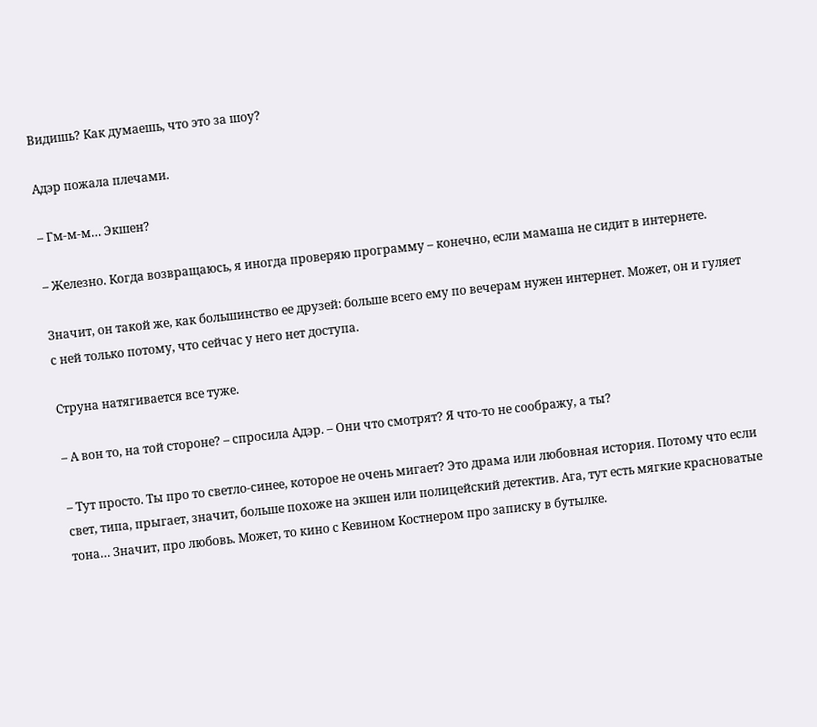Видишь? Как думаешь, что это за шоу?

Адэр пожала плечами.

– Гм-м-м… Экшен?

– Железно. Когда возвращаюсь, я иногда проверяю программу – конечно, если мамаша не сидит в интернете.

Значит, он такой же, как большинство ее друзей: больше всего ему по вечерам нужен интернет. Может, он и гуляет с ней только потому, что сейчас у него нет доступа.

Струна натягивается все туже.

– А вон то, на той стороне? – спросила Адэр. – Они что смотрят? Я что-то не соображу, а ты?

– Тут просто. Ты про то светло-синее, которое не очень мигает? Это драма или любовная история. Потому что если свет, типа, прыгает, значит, больше похоже на экшен или полицейский детектив. Ага, тут есть мягкие красноватые тона… Значит, про любовь. Может, то кино с Кевином Костнером про записку в бутылке.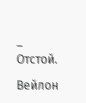– Отстой.

Вейлон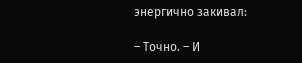энергично закивал:

– Точно. – И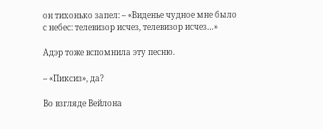он тихонько запел: – «Виденье чудное мне было с небес: телевизор исчез, телевизор исчез…»

Адэр тоже вспомнила эту песню.

– «Пиксиз», да?

Во взгляде Вейлона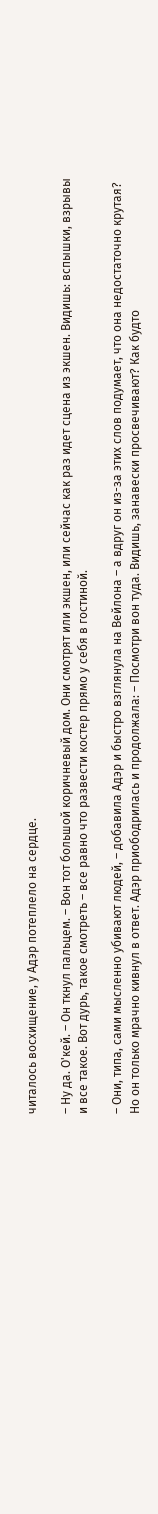читалось восхищение, у Адэр потеплело на сердце.

– Ну да. О'кей. – Он ткнул пальцем. – Вон тот большой коричневый дом. Они смотрят или экшен, или сейчас как раз идет сцена из экшен. Видишь: вспышки, взрывы и все такое. Вот дурь, такое смотреть – все равно что развести костер прямо у себя в гостиной.

– Они, типа, сами мысленно убивают людей, – добавила Адэр и быстро взглянула на Вейлона – а вдруг он из-за этих слов подумает, что она недостаточно крутая? Но он только мрачно кивнул в ответ. Адэр приободрилась и продолжала: – Посмотри вон туда. Видишь, занавески просвечивают? Как будто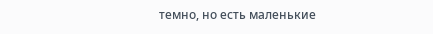темно, но есть маленькие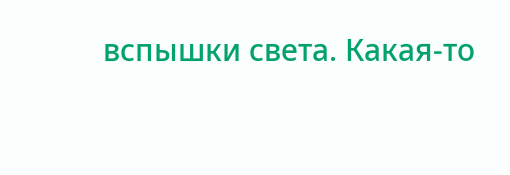вспышки света. Какая-то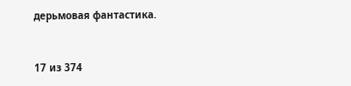дерьмовая фантастика.



17 из 374